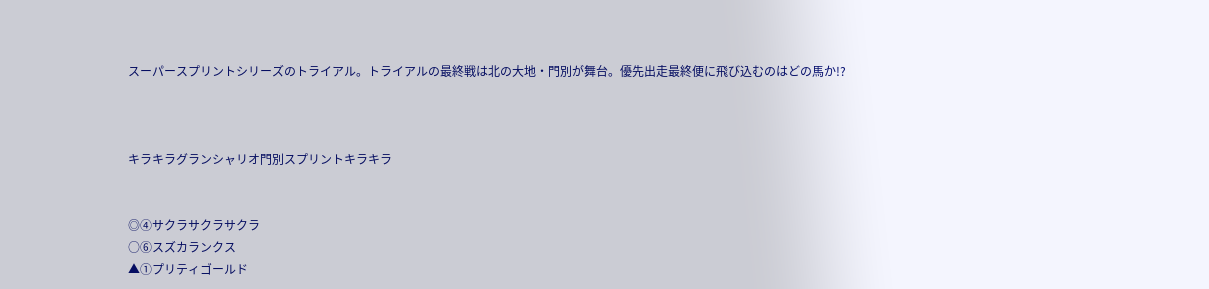スーパースプリントシリーズのトライアル。トライアルの最終戦は北の大地・門別が舞台。優先出走最終便に飛び込むのはどの馬か!?



キラキラグランシャリオ門別スプリントキラキラ


◎④サクラサクラサクラ
○⑥スズカランクス
▲①プリティゴールド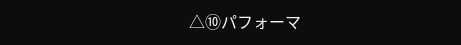△⑩パフォーマ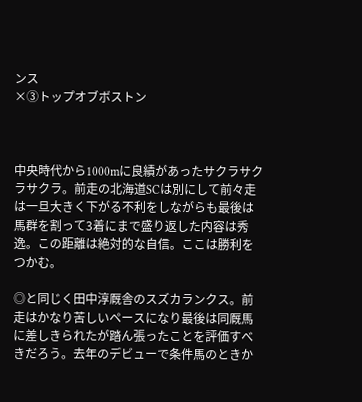ンス
×③トップオブボストン



中央時代から1000mに良績があったサクラサクラサクラ。前走の北海道SCは別にして前々走は一旦大きく下がる不利をしながらも最後は馬群を割って3着にまで盛り返した内容は秀逸。この距離は絶対的な自信。ここは勝利をつかむ。

◎と同じく田中淳厩舎のスズカランクス。前走はかなり苦しいペースになり最後は同厩馬に差しきられたが踏ん張ったことを評価すべきだろう。去年のデビューで条件馬のときか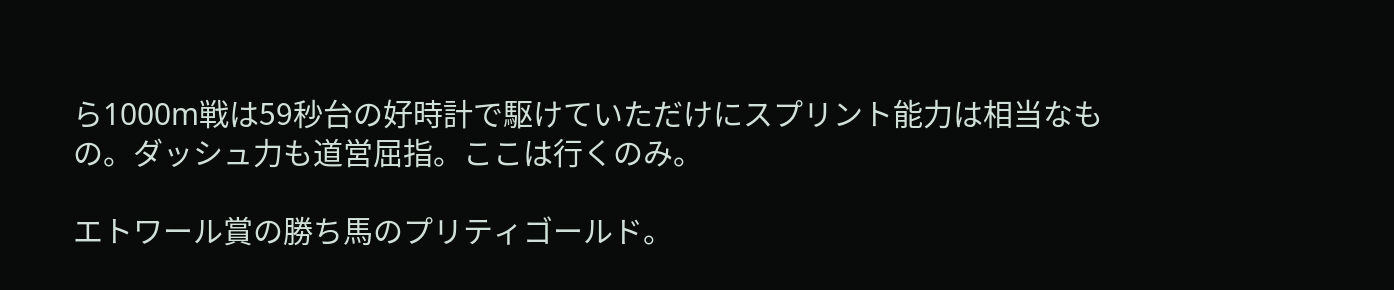ら1000m戦は59秒台の好時計で駆けていただけにスプリント能力は相当なもの。ダッシュ力も道営屈指。ここは行くのみ。

エトワール賞の勝ち馬のプリティゴールド。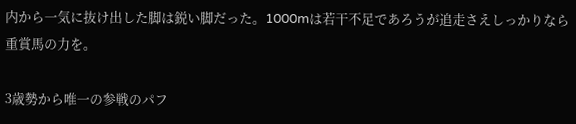内から一気に抜け出した脚は鋭い脚だった。1000mは若干不足であろうが追走さえしっかりなら重賞馬の力を。

3歳勢から唯一の参戦のパフ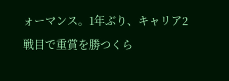ォーマンス。1年ぶり、キャリア2戦目で重賞を勝つくら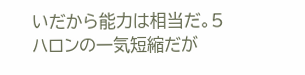いだから能力は相当だ。5ハロンの一気短縮だが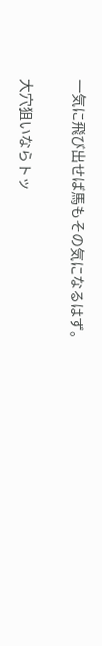一気に飛び出せば馬もその気になるはず。

大穴狙いならトッ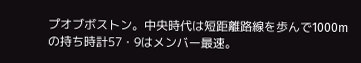プオブボストン。中央時代は短距離路線を歩んで1000mの持ち時計57・9はメンバー最速。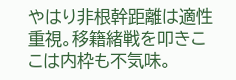やはり非根幹距離は適性重視。移籍緒戦を叩きここは内枠も不気味。